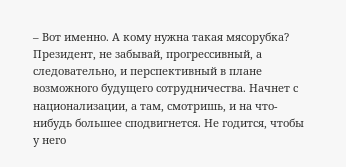– Вот именно. А кому нужна такая мясорубка? Президент, не забывай, прогрессивный, а следовательно, и перспективный в плане возможного будущего сотрудничества. Начнет с национализации, а там, смотришь, и на что-нибудь большее сподвигнется. Не годится, чтобы у него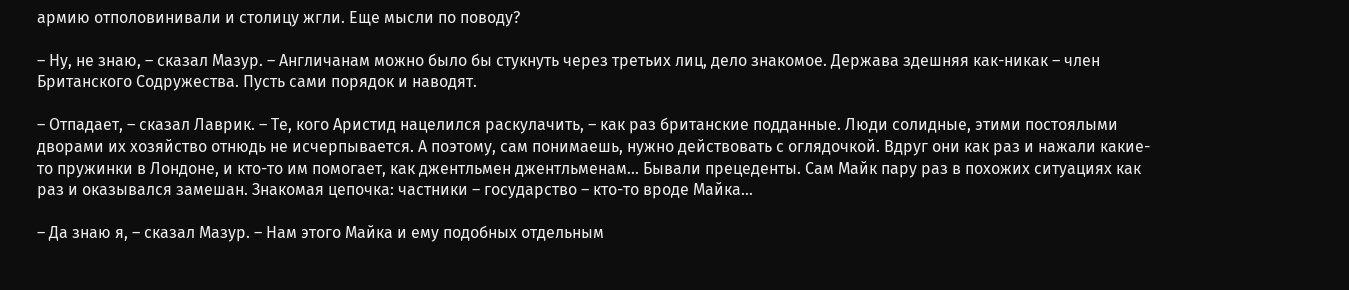армию отполовинивали и столицу жгли. Еще мысли по поводу?

– Ну, не знаю, – сказал Мазур. – Англичанам можно было бы стукнуть через третьих лиц, дело знакомое. Держава здешняя как-никак – член Британского Содружества. Пусть сами порядок и наводят.

– Отпадает, – сказал Лаврик. – Те, кого Аристид нацелился раскулачить, – как раз британские подданные. Люди солидные, этими постоялыми дворами их хозяйство отнюдь не исчерпывается. А поэтому, сам понимаешь, нужно действовать с оглядочкой. Вдруг они как раз и нажали какие-то пружинки в Лондоне, и кто-то им помогает, как джентльмен джентльменам... Бывали прецеденты. Сам Майк пару раз в похожих ситуациях как раз и оказывался замешан. Знакомая цепочка: частники – государство – кто-то вроде Майка...

– Да знаю я, – сказал Мазур. – Нам этого Майка и ему подобных отдельным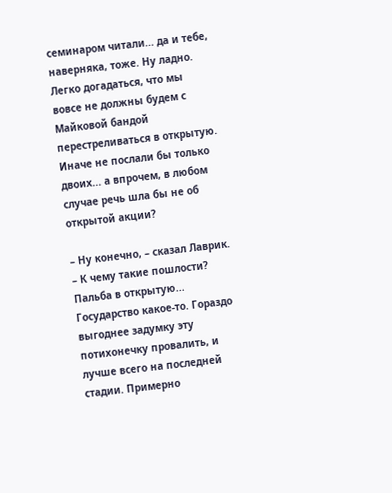семинаром читали... да и тебе, наверняка, тоже. Ну ладно. Легко догадаться, что мы вовсе не должны будем с Майковой бандой перестреливаться в открытую. Иначе не послали бы только двоих... а впрочем, в любом случае речь шла бы не об открытой акции?

– Ну конечно, – сказал Лаврик. – К чему такие пошлости? Пальба в открытую... Государство какое-то. Гораздо выгоднее задумку эту потихонечку провалить, и лучше всего на последней стадии. Примерно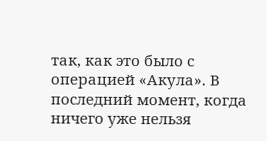так, как это было с операцией «Акула». В последний момент, когда ничего уже нельзя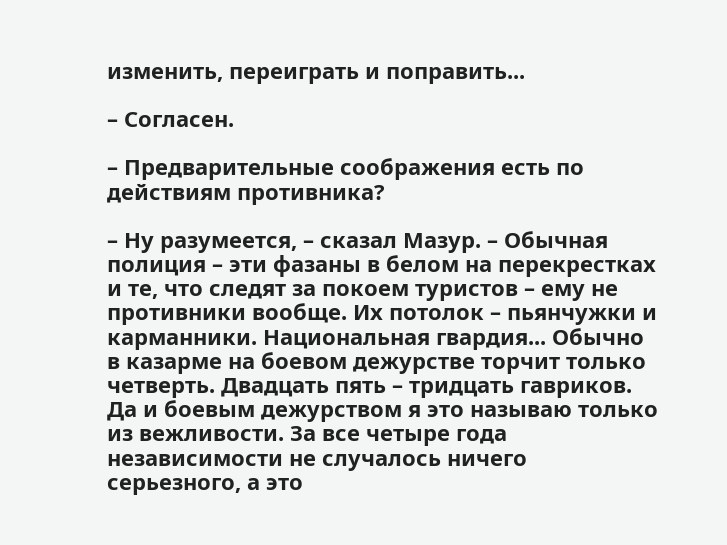изменить, переиграть и поправить...

– Согласен.

– Предварительные соображения есть по действиям противника?

– Ну разумеется, – сказал Мазур. – Обычная полиция – эти фазаны в белом на перекрестках и те, что следят за покоем туристов – ему не противники вообще. Их потолок – пьянчужки и карманники. Национальная гвардия... Обычно в казарме на боевом дежурстве торчит только четверть. Двадцать пять – тридцать гавриков. Да и боевым дежурством я это называю только из вежливости. За все четыре года независимости не случалось ничего серьезного, а это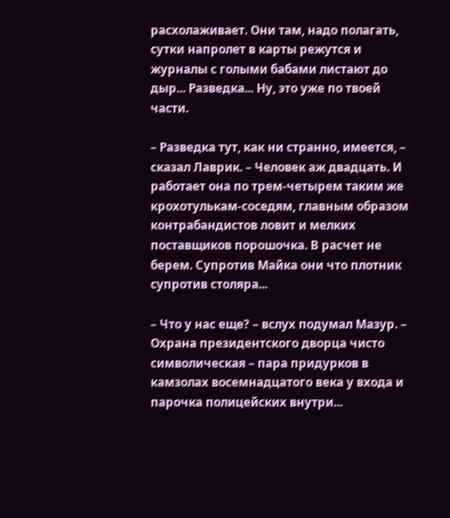расхолаживает. Они там, надо полагать, сутки напролет в карты режутся и журналы с голыми бабами листают до дыр... Разведка... Ну, это уже по твоей части.

– Разведка тут, как ни странно, имеется, – сказал Лаврик. – Человек аж двадцать. И работает она по трем-четырем таким же крохотулькам-соседям, главным образом контрабандистов ловит и мелких поставщиков порошочка. В расчет не берем. Супротив Майка они что плотник супротив столяра...

– Что у нас еще? – вслух подумал Мазур. – Охрана президентского дворца чисто символическая – пара придурков в камзолах восемнадцатого века у входа и парочка полицейских внутри...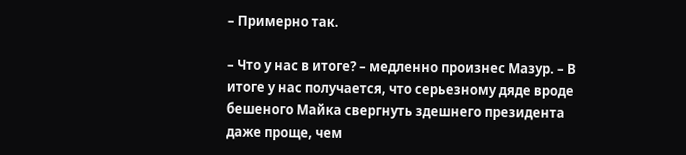– Примерно так.

– Что у нас в итоге? – медленно произнес Мазур. – В итоге у нас получается, что серьезному дяде вроде бешеного Майка свергнуть здешнего президента даже проще, чем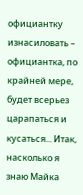официантку изнасиловать – официантка, по крайней мере, будет всерьез царапаться и кусаться... Итак, насколько я знаю Майка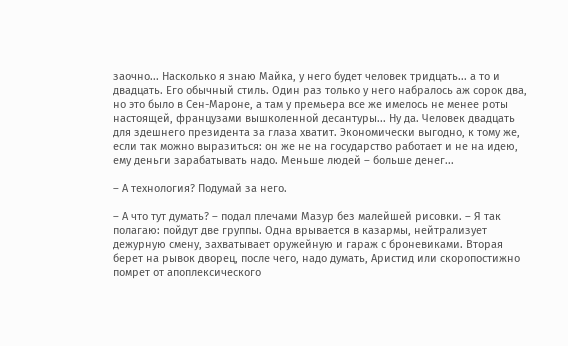заочно... Насколько я знаю Майка, у него будет человек тридцать... а то и двадцать. Его обычный стиль. Один раз только у него набралось аж сорок два, но это было в Сен-Мароне, а там у премьера все же имелось не менее роты настоящей, французами вышколенной десантуры... Ну да. Человек двадцать для здешнего президента за глаза хватит. Экономически выгодно, к тому же, если так можно выразиться: он же не на государство работает и не на идею, ему деньги зарабатывать надо. Меньше людей – больше денег...

– А технология? Подумай за него.

– А что тут думать? – подал плечами Мазур без малейшей рисовки. – Я так полагаю: пойдут две группы. Одна врывается в казармы, нейтрализует дежурную смену, захватывает оружейную и гараж с броневиками. Вторая берет на рывок дворец, после чего, надо думать, Аристид или скоропостижно помрет от апоплексического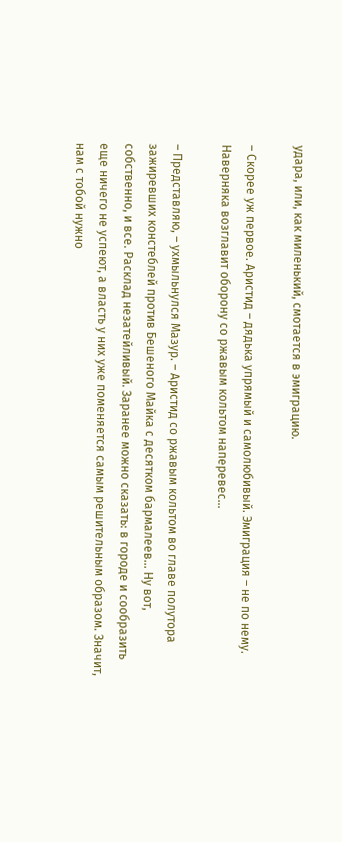удара, или, как миленький, смотается в эмиграцию.

– Скорее уж первое. Аристид – дядька упрямый и самолюбивый. Эмиграция – не по нему. Наверняка возглавит оборону со ржавым кольтом наперевес...

– Представляю, – ухмыльнулся Мазур. – Аристид со ржавым кольтом во главе полутора зажиревших констеблей против Бешеного Майка с десятком бармалеев... Ну вот, собственно, и все. Расклад незатейливый. Заранее можно сказать: в городе и сообразить еще ничего не успеют, а власть у них уже поменяется самым решительным образом. Значит, нам с тобой нужно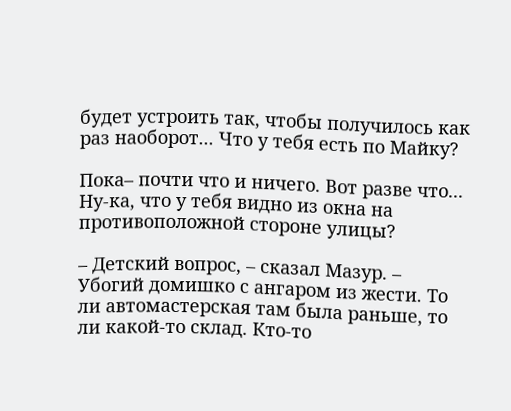будет устроить так, чтобы получилось как раз наоборот... Что у тебя есть по Майку?

Пока– почти что и ничего. Вот разве что... Ну-ка, что у тебя видно из окна на противоположной стороне улицы?

– Детский вопрос, – сказал Мазур. – Убогий домишко с ангаром из жести. То ли автомастерская там была раньше, то ли какой-то склад. Кто-то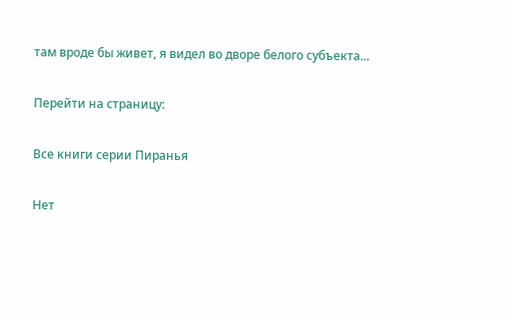там вроде бы живет, я видел во дворе белого субъекта...

Перейти на страницу:

Все книги серии Пиранья

Нет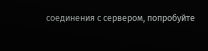соединения с сервером, попробуйте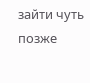зайти чуть позже